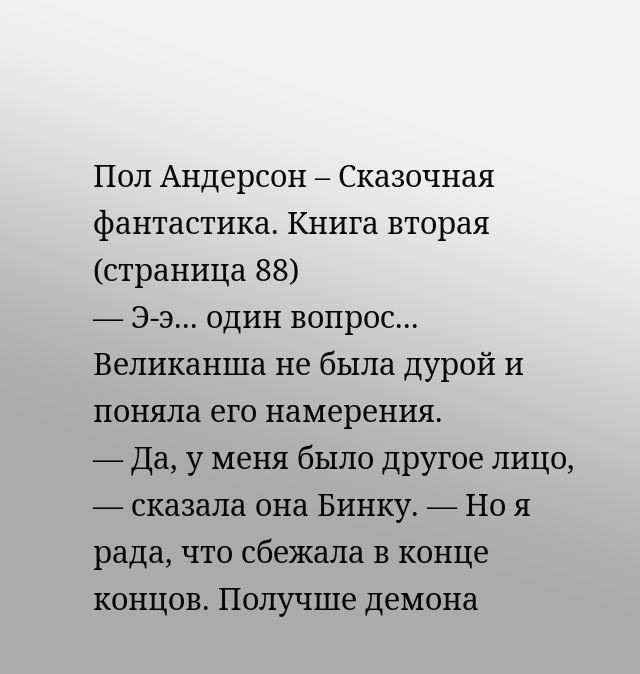Пол Андерсон – Сказочная фантастика. Книга вторая (страница 88)
— Э-э... один вопрос...
Великанша не была дурой и поняла его намерения.
— Да, у меня было другое лицо, — сказала она Бинку. — Но я рада, что сбежала в конце концов. Получше демона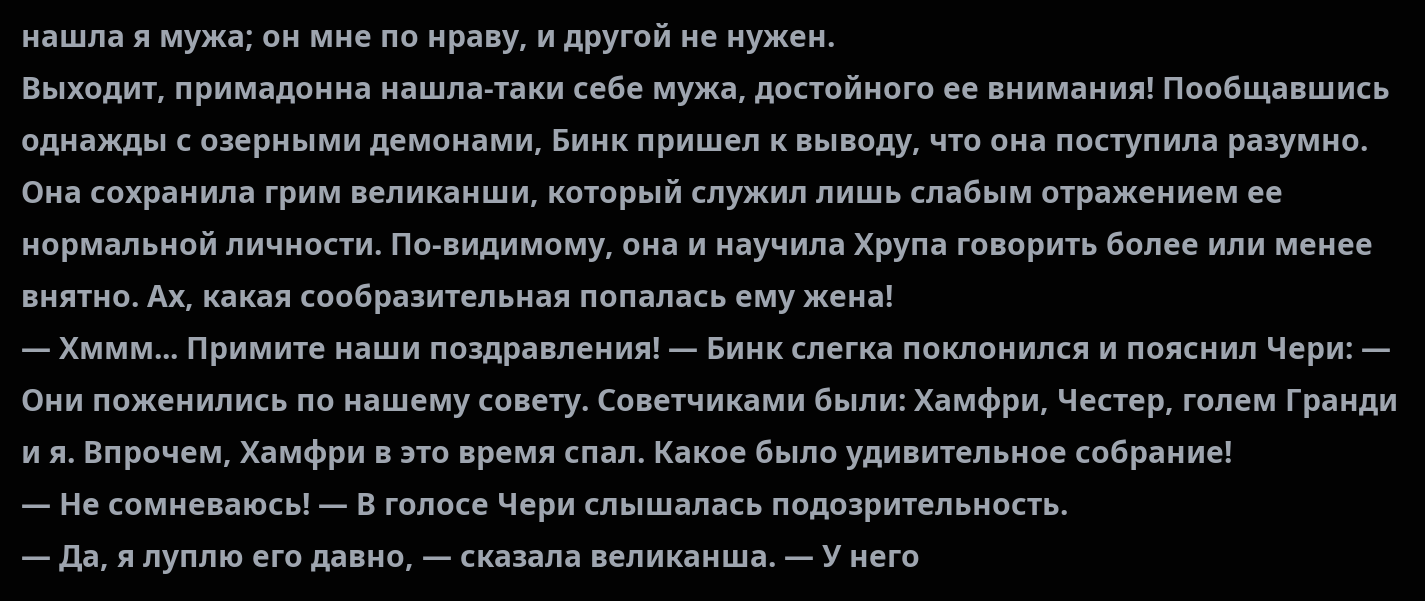нашла я мужа; он мне по нраву, и другой не нужен.
Выходит, примадонна нашла-таки себе мужа, достойного ее внимания! Пообщавшись однажды с озерными демонами, Бинк пришел к выводу, что она поступила разумно. Она сохранила грим великанши, который служил лишь слабым отражением ее нормальной личности. По-видимому, она и научила Хрупа говорить более или менее внятно. Ах, какая сообразительная попалась ему жена!
— Хммм... Примите наши поздравления! — Бинк слегка поклонился и пояснил Чери: — Они поженились по нашему совету. Советчиками были: Хамфри, Честер, голем Гранди и я. Впрочем, Хамфри в это время спал. Какое было удивительное собрание!
— Не сомневаюсь! — В голосе Чери слышалась подозрительность.
— Да, я луплю его давно, — сказала великанша. — У него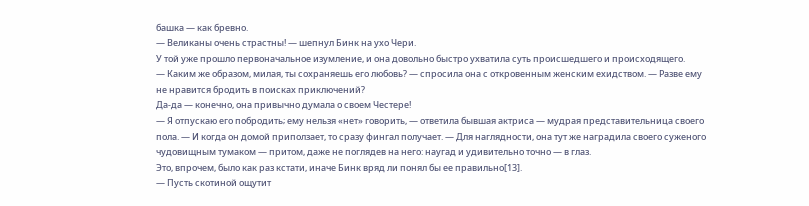башка — как бревно.
— Великаны очень страстны! — шепнул Бинк на ухо Чери.
У той уже прошло первоначальное изумление, и она довольно быстро ухватила суть происшедшего и происходящего.
— Каким же образом, милая, ты сохраняешь его любовь? — спросила она с откровенным женским ехидством. — Разве ему не нравится бродить в поисках приключений?
Да-да — конечно, она привычно думала о своем Честере!
— Я отпускаю его побродить; ему нельзя «нет» говорить, — ответила бывшая актриса — мудрая представительница своего пола. — И когда он домой приползает, то сразу фингал получает. — Для наглядности, она тут же наградила своего суженого чудовищным тумаком — притом, даже не поглядев на него: наугад и удивительно точно — в глаз.
Это, впрочем, было как раз кстати, иначе Бинк вряд ли понял бы ее правильно[13].
— Пусть скотиной ощутит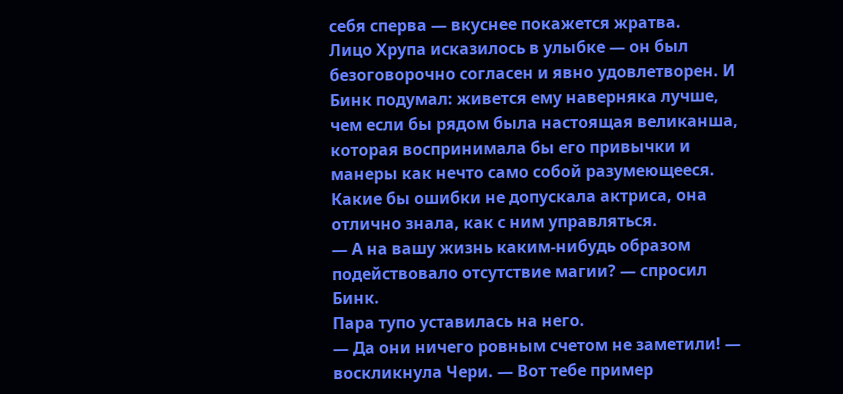себя сперва — вкуснее покажется жратва.
Лицо Хрупа исказилось в улыбке — он был безоговорочно согласен и явно удовлетворен. И Бинк подумал: живется ему наверняка лучше, чем если бы рядом была настоящая великанша, которая воспринимала бы его привычки и манеры как нечто само собой разумеющееся. Какие бы ошибки не допускала актриса, она отлично знала, как с ним управляться.
— А на вашу жизнь каким-нибудь образом подействовало отсутствие магии? — спросил Бинк.
Пара тупо уставилась на него.
— Да они ничего ровным счетом не заметили! — воскликнула Чери. — Вот тебе пример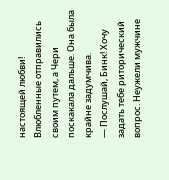настоящей любви!
Влюбленные отправились своим путем, а Чери поскакала дальше. Она была крайне задумчива.
— Послушай, Бинк! Хочу задать тебе риторический вопрос. Неужели мужчине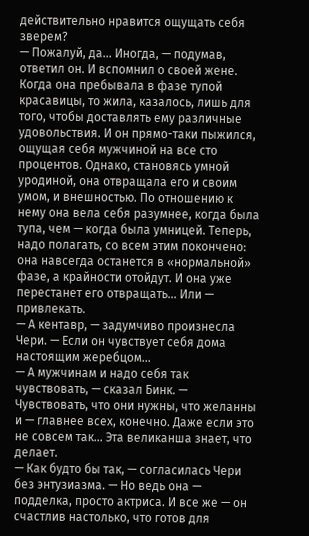действительно нравится ощущать себя зверем?
— Пожалуй, да... Иногда, — подумав, ответил он. И вспомнил о своей жене. Когда она пребывала в фазе тупой красавицы, то жила, казалось, лишь для того, чтобы доставлять ему различные удовольствия. И он прямо-таки пыжился, ощущая себя мужчиной на все сто процентов. Однако, становясь умной уродиной, она отвращала его и своим умом, и внешностью. По отношению к нему она вела себя разумнее, когда была тупа, чем — когда была умницей. Теперь, надо полагать, со всем этим покончено: она навсегда останется в «нормальной» фазе, а крайности отойдут. И она уже перестанет его отвращать... Или — привлекать.
— А кентавр, — задумчиво произнесла Чери. — Если он чувствует себя дома настоящим жеребцом...
— А мужчинам и надо себя так чувствовать, — сказал Бинк. — Чувствовать, что они нужны, что желанны и — главнее всех, конечно. Даже если это не совсем так... Эта великанша знает, что делает.
— Как будто бы так, — согласилась Чери без энтузиазма. — Но ведь она — подделка, просто актриса. И все же — он счастлив настолько, что готов для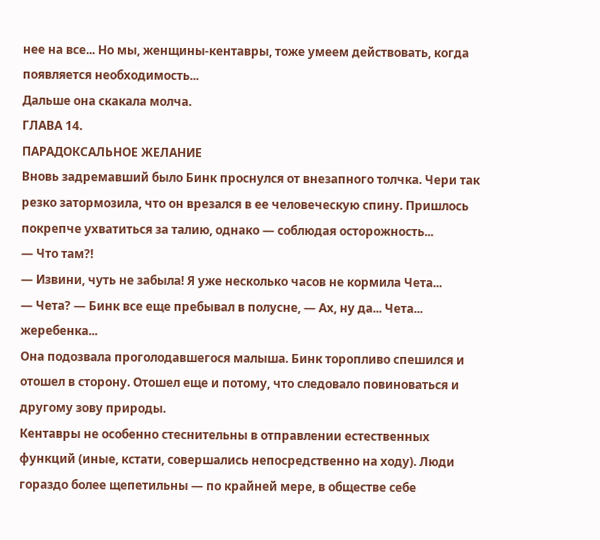нее на все... Но мы, женщины-кентавры, тоже умеем действовать, когда появляется необходимость...
Дальше она скакала молча.
ГЛАВА 14.
ПАРАДОКСАЛЬНОЕ ЖЕЛАНИЕ
Вновь задремавший было Бинк проснулся от внезапного толчка. Чери так резко затормозила, что он врезался в ее человеческую спину. Пришлось покрепче ухватиться за талию, однако — соблюдая осторожность...
— Что там?!
— Извини, чуть не забыла! Я уже несколько часов не кормила Чета...
— Чета? — Бинк все еще пребывал в полусне, — Ах, ну да... Чета... жеребенка...
Она подозвала проголодавшегося малыша. Бинк торопливо спешился и отошел в сторону. Отошел еще и потому, что следовало повиноваться и другому зову природы.
Кентавры не особенно стеснительны в отправлении естественных функций (иные, кстати, совершались непосредственно на ходу). Люди гораздо более щепетильны — по крайней мере, в обществе себе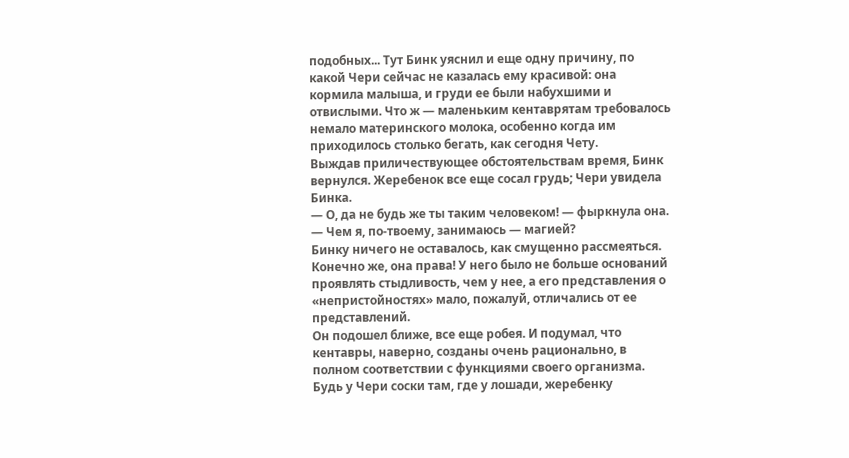подобных... Тут Бинк уяснил и еще одну причину, по какой Чери сейчас не казалась ему красивой: она кормила малыша, и груди ее были набухшими и отвислыми. Что ж — маленьким кентаврятам требовалось немало материнского молока, особенно когда им приходилось столько бегать, как сегодня Чету.
Выждав приличествующее обстоятельствам время, Бинк вернулся. Жеребенок все еще сосал грудь; Чери увидела Бинка.
— О, да не будь же ты таким человеком! — фыркнула она. — Чем я, по-твоему, занимаюсь — магией?
Бинку ничего не оставалось, как смущенно рассмеяться. Конечно же, она права! У него было не больше оснований проявлять стыдливость, чем у нее, а его представления о «непристойностях» мало, пожалуй, отличались от ее представлений.
Он подошел ближе, все еще робея. И подумал, что кентавры, наверно, созданы очень рационально, в полном соответствии с функциями своего организма. Будь у Чери соски там, где у лошади, жеребенку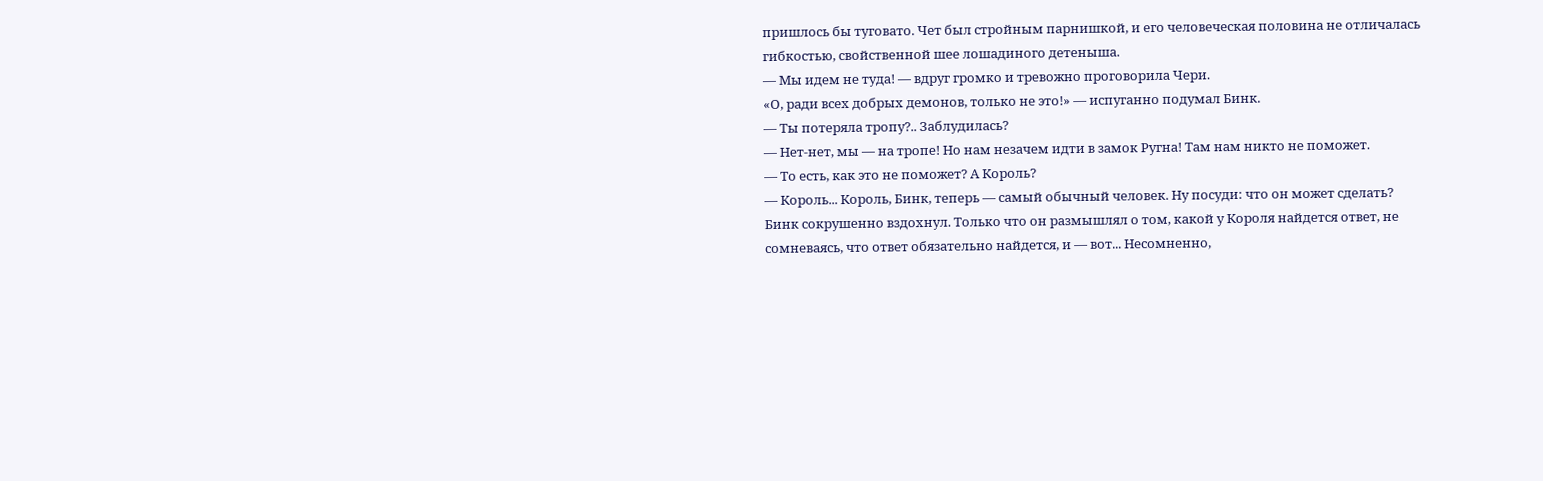пришлось бы туговато. Чет был стройным парнишкой, и его человеческая половина не отличалась гибкостью, свойственной шее лошадиного детеныша.
— Мы идем не туда! — вдруг громко и тревожно проговорила Чери.
«О, ради всех добрых демонов, только не это!» — испуганно подумал Бинк.
— Ты потеряла тропу?.. Заблудилась?
— Нет-нет, мы — на тропе! Но нам незачем идти в замок Ругна! Там нам никто не поможет.
— То есть, как это не поможет? А Король?
— Король... Король, Бинк, теперь — самый обычный человек. Ну посуди: что он может сделать?
Бинк сокрушенно вздохнул. Только что он размышлял о том, какой у Короля найдется ответ, не сомневаясь, что ответ обязательно найдется, и — вот... Несомненно,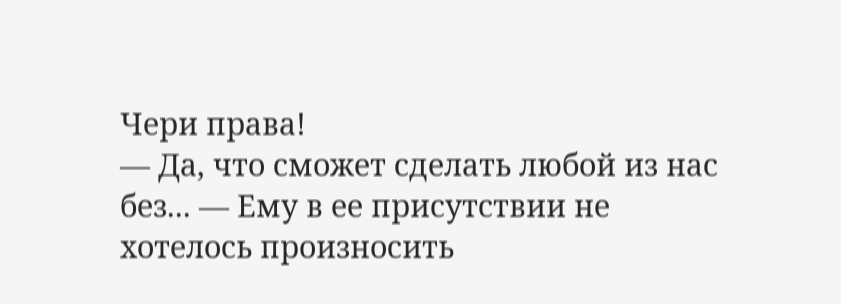Чери права!
— Да, что сможет сделать любой из нас без... — Ему в ее присутствии не хотелось произносить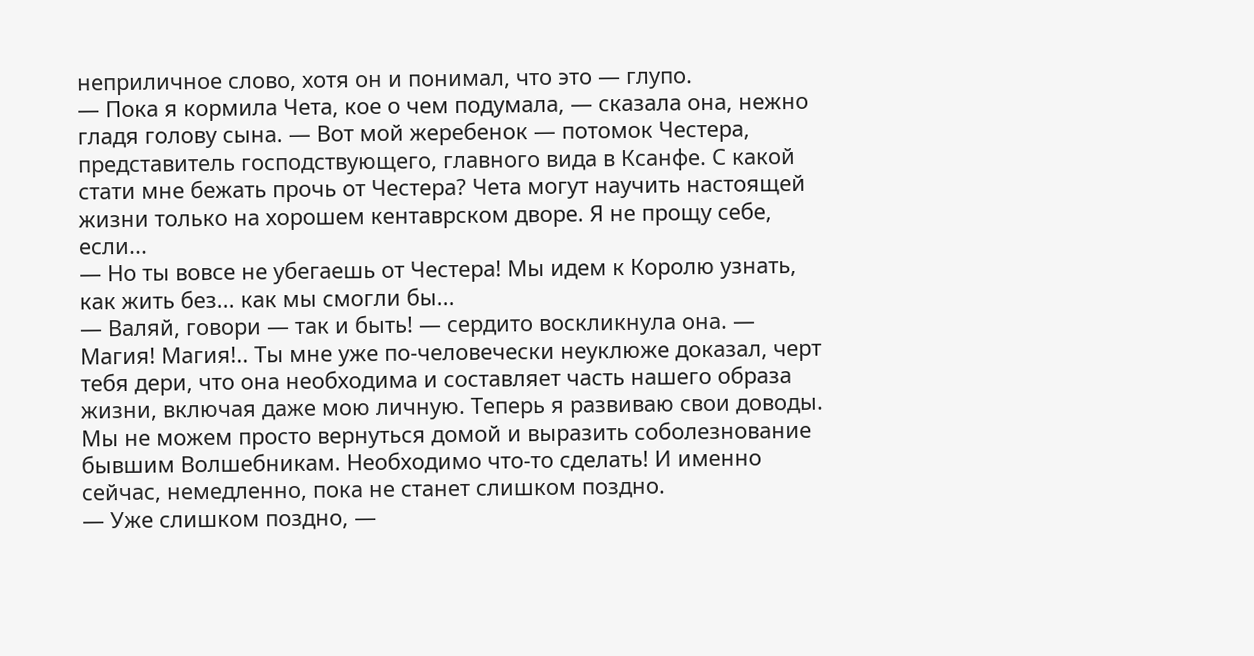неприличное слово, хотя он и понимал, что это — глупо.
— Пока я кормила Чета, кое о чем подумала, — сказала она, нежно гладя голову сына. — Вот мой жеребенок — потомок Честера, представитель господствующего, главного вида в Ксанфе. С какой стати мне бежать прочь от Честера? Чета могут научить настоящей жизни только на хорошем кентаврском дворе. Я не прощу себе, если...
— Но ты вовсе не убегаешь от Честера! Мы идем к Королю узнать, как жить без... как мы смогли бы...
— Валяй, говори — так и быть! — сердито воскликнула она. — Магия! Магия!.. Ты мне уже по-человечески неуклюже доказал, черт тебя дери, что она необходима и составляет часть нашего образа жизни, включая даже мою личную. Теперь я развиваю свои доводы. Мы не можем просто вернуться домой и выразить соболезнование бывшим Волшебникам. Необходимо что-то сделать! И именно сейчас, немедленно, пока не станет слишком поздно.
— Уже слишком поздно, —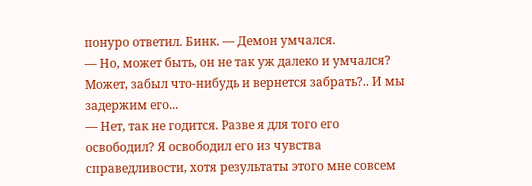понуро ответил. Бинк. — Демон умчался.
— Но, может быть, он не так уж далеко и умчался? Может, забыл что-нибудь и вернется забрать?.. И мы задержим его...
— Нет, так не годится. Разве я для того его освободил? Я освободил его из чувства справедливости, хотя результаты этого мне совсем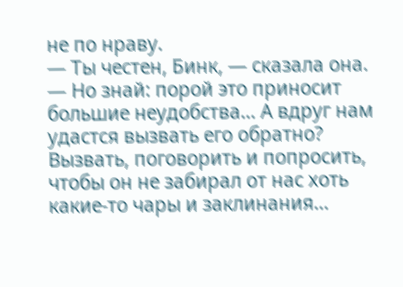не по нраву.
— Ты честен, Бинк, — сказала она. — Но знай: порой это приносит большие неудобства... А вдруг нам удастся вызвать его обратно? Вызвать, поговорить и попросить, чтобы он не забирал от нас хоть какие-то чары и заклинания...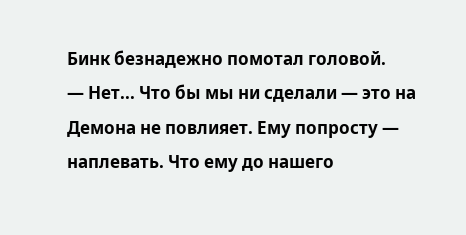Бинк безнадежно помотал головой.
— Нет... Что бы мы ни сделали — это на Демона не повлияет. Ему попросту — наплевать. Что ему до нашего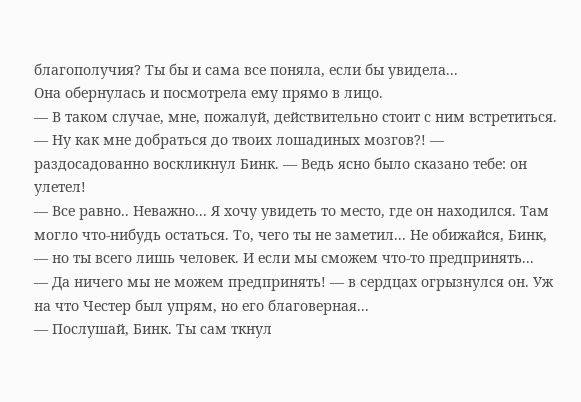благополучия? Ты бы и сама все поняла, если бы увидела...
Она обернулась и посмотрела ему прямо в лицо.
— В таком случае, мне, пожалуй, действительно стоит с ним встретиться.
— Ну как мне добраться до твоих лошадиных мозгов?! — раздосадованно воскликнул Бинк. — Ведь ясно было сказано тебе: он улетел!
— Все равно.. Неважно... Я хочу увидеть то место, где он находился. Там могло что-нибудь остаться. То, чего ты не заметил... Не обижайся, Бинк, — но ты всего лишь человек. И если мы сможем что-то предпринять...
— Да ничего мы не можем предпринять! — в сердцах огрызнулся он. Уж на что Честер был упрям, но его благоверная...
— Послушай, Бинк. Ты сам ткнул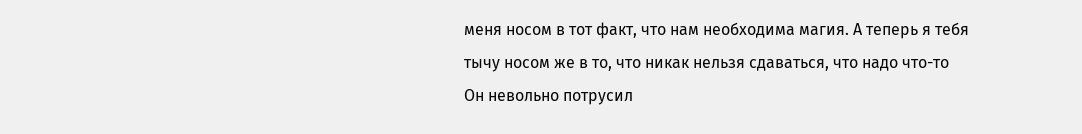меня носом в тот факт, что нам необходима магия. А теперь я тебя тычу носом же в то, что никак нельзя сдаваться, что надо что-то
Он невольно потрусил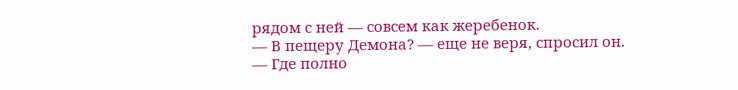рядом с ней — совсем как жеребенок.
— В пещеру Демона? — еще не веря, спросил он. — Где полно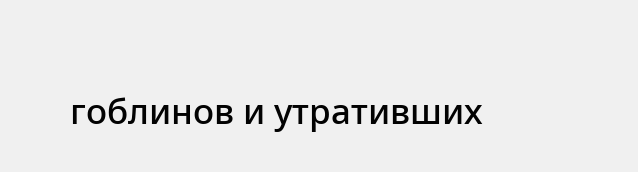гоблинов и утративших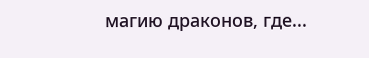магию драконов, где...